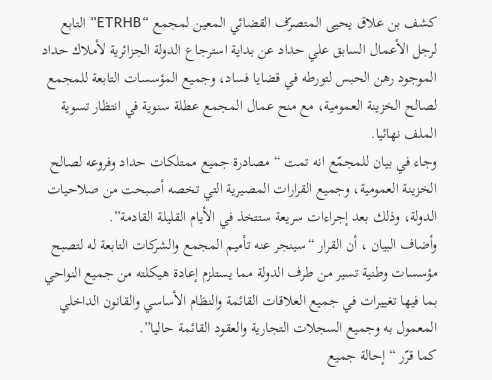كشف بن علاق يحيى المتصرّف القضائي المعين لمجمع “ETRHB” التابع لرجل الأعمال السابق علي حداد عن بداية استرجاع الدولة الجزائرية لأملاك حداد الموجود رهن الحبس لتورطه في قضايا فساد، وجميع المؤسسات التابعة للمجمع لصالح الخزينة العمومية، مع منح عمال المجمع عطلة سنوية في انتظار تسوية الملف نهائيا.
وجاء في بيان للمجمّع انه تمت “مصادرة جميع ممتلكات حداد وفروعه لصالح الخزينة العمومية، وجميع القرارات المصيرية التي تخصه أصبحت من صلاحيات الدولة، وذلك بعد إجراءات سريعة ستتخذ في الأيام القليلة القادمة”.
وأضاف البيان ، أن القرار “سينجر عنه تأميم المجمع والشركات التابعة له لتصبح مؤسسات وطنية تسير من طرف الدولة مما يستلزم إعادة هيكلته من جميع النواحي بما فيها تغييرات في جميع العلاقات القائمة والنظام الأساسي والقانون الداخلي المعمول به وجميع السجلات التجارية والعقود القائمة حاليا”.
كما قرّر “إحالة جميع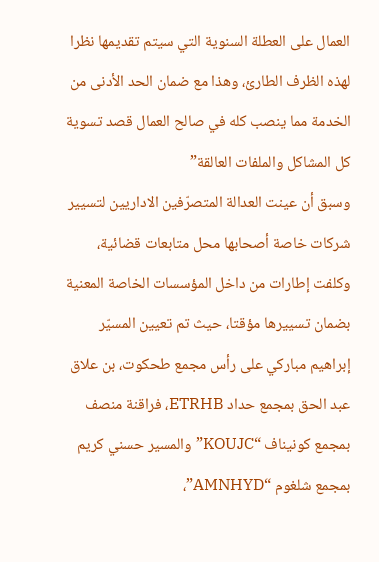العمال على العطلة السنوية التي سيتم تقديمها نظرا لهذه الظرف الطارئ، وهذا مع ضمان الحد الأدنى من الخدمة مما ينصب كله في صالح العمال قصد تسوية كل المشاكل والملفات العالقة”
وسبق أن عينت العدالة المتصرّفين الاداريين لتسيير شركات خاصة أصحابها محل متابعات قضائية، وكلفت إطارات من داخل المؤسسات الخاصة المعنية بضمان تسييرها مؤقتا، حيث تم تعيين المسيّر إبراهيم مباركي على رأس مجمع طحكوت، بن علاق عبد الحق بمجمع حداد ETRHB، فراقنة منصف بمجمع كونيناف “KOUJC” والمسير حسني كريم بمجمع شلغوم “AMNHYD”،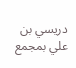دريسي بن علي بمجمع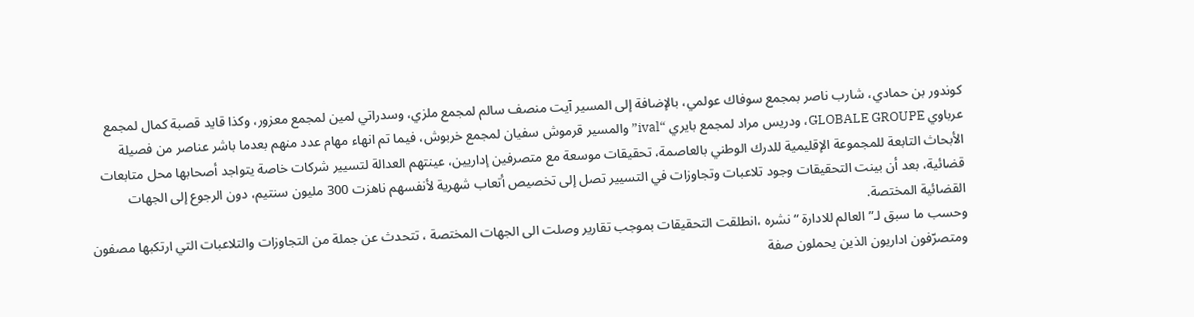كوندور بن حمادي، شارب ناصر بمجمع سوفاك عولمي، بالإضافة إلى المسير آيت منصف سالم لمجمع ملزي، وسدراتي لمين لمجمع معزور، وكذا قايد قصبة كمال لمجمع عرباوي GLOBALE GROUPE، ودريس مراد لمجمع بايري “ival” والمسير قرموش سفيان لمجمع خربوش، فيما تم انهاء مهام عدد منهم بعدما باشر عناصر من فصيلة الأبحاث التابعة للمجموعة الإقليمية للدرك الوطني بالعاصمة، تحقيقات موسعة مع متصرفين إداريين، عينتهم العدالة لتسيير شركات خاصة يتواجد أصحابها محل متابعات قضائية، بعد أن بينت التحقيقات وجود تلاعبات وتجاوزات في التسيير تصل إلى تخصيص أتعاب شهرية لأنفسهم ناهزت 300 مليون سنتيم، دون الرجوع إلى الجهات القضائية المختصة.
وحسب ما سبق لـ” العالم للادارة “نشره ،انطلقت التحقيقات بموجب تقارير وصلت الى الجهات المختصة ، تتحدث عن جملة من التجاوزات والتلاعبات التي ارتكبها مصفون ومتصرّفون اداريون الذين يحملون صفة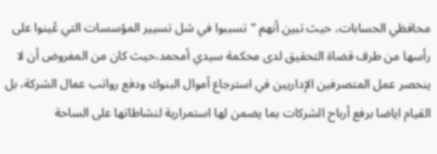محافظي الحسابات، حيث تبين أنهم “تسببوا في شل تسيير المؤسسات التي عُينوا على رأسها من طرف قضاة التحقيق لدى محكمة سيدي أمحمد،حيث كان من المفروض أن لا ينحصر عمل المتصرفين الإداريين في استرجاع أموال البنوك ودفع رواتب عمال الشركة، بل القيام اياضا برفع أرباح الشركات بما يضمن لها استمرارية لنشاطاتها على الساحة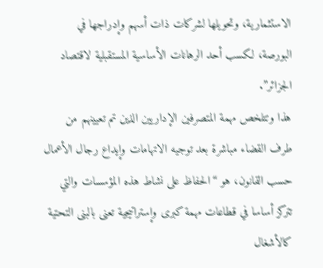الاستثمارية، وتحويلها لشركات ذات أسهم وإدراجها في البورصة، لكسب أحد الرهانات الأساسية المستقبلية لاقتصاد الجزائر”.
هذا وتتلخص مهمة المتصرفين الإداريين الذين تم تعيينهم من طرف القضاء مباشرة بعد توجيه الاتهامات وإيداع رجال الأعمال حسب القانون، هو “الحفاظ على نشاط هذه المؤسسات والتي تتركز أساسا في قطاعات مهمة كبرى وإستراتيجية تعنى بالبنى التحتية كالأشغال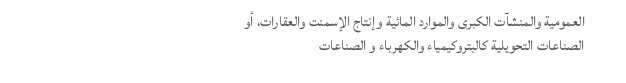العمومية والمنشآت الكبرى والموارد المائية وإنتاج الإسمنت والعقارات، أو الصناعات التحويلية كالبتروكيمياء والكهرباء و الصناعات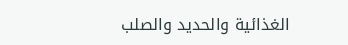الغذائية والحديد والصلب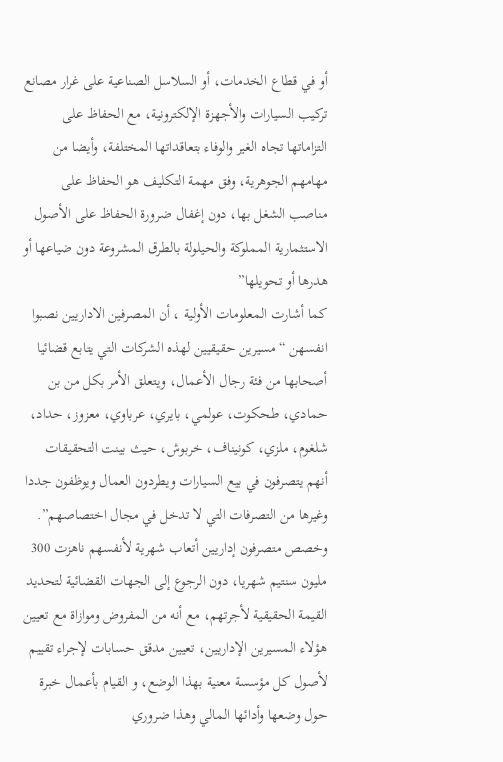أو في قطاع الخدمات، أو السلاسل الصناعية على غرار مصانع تركيب السيارات والأجهزة الإلكترونية، مع الحفاظ على التزاماتها تجاه الغير والوفاء بتعاقداتها المختلفة، وأيضا من مهامهم الجوهرية، وفق مهمة التكليف هو الحفاظ على مناصب الشغل بها، دون إغفال ضرورة الحفاظ على الأصول الاستثمارية المملوكة والحيلولة بالطرق المشروعة دون ضياعها أو هدرها أو تحويلها”
كما أشارت المعلومات الأولية ، أن المصرفين الاداريين نصبوا انفسهن “مسيرين حقيقيين لهذه الشركات التي يتابع قضائيا أصحابها من فئة رجال الأعمال، ويتعلق الأمر بكل من بن حمادي، طحكوت، عولمي، بايري، عرباوي، معزوز، حداد، شلغوم، ملزي، كونيناف، خربوش، حيث بينت التحقيقات أنهم يتصرفون في بيع السيارات ويطردون العمال ويوظفون جددا وغيرها من التصرفات التي لا تدخل في مجال اختصاصهم”.
وخصص متصرفون إداريين أتعاب شهرية لأنفسهم ناهزت 300 مليون سنتيم شهريا، دون الرجوع إلى الجهات القضائية لتحديد القيمة الحقيقية لأجرتهم، مع أنه من المفروض وموازاة مع تعيين هؤلاء المسيرين الإداريين، تعيين مدقق حسابات لإجراء تقييم لأصول كل مؤسسة معنية بهذا الوضع، و القيام بأعمال خبرة حول وضعها وأدائها المالي وهذا ضروري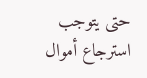حتى يتوجب استرجاع أموال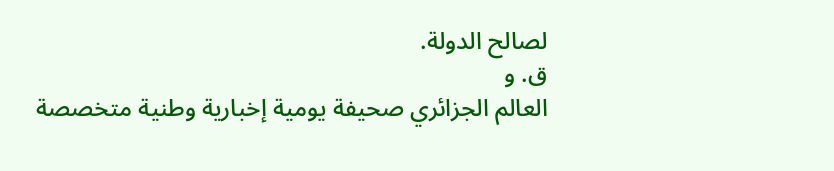لصالح الدولة.
ق. و
العالم الجزائري صحيفة يومية إخبارية وطنية متخصصة